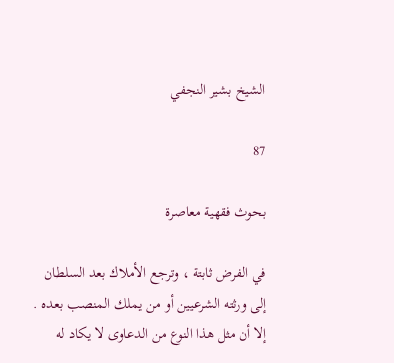الشيخ بشير النجفي

87

بحوث فقهية معاصرة

في الفرض ثابتة ، وترجع الأملاك بعد السلطان إلى ورثته الشرعيين أو من يملك المنصب بعده . إلا أن مثل هذا النوع من الدعاوى لا يكاد له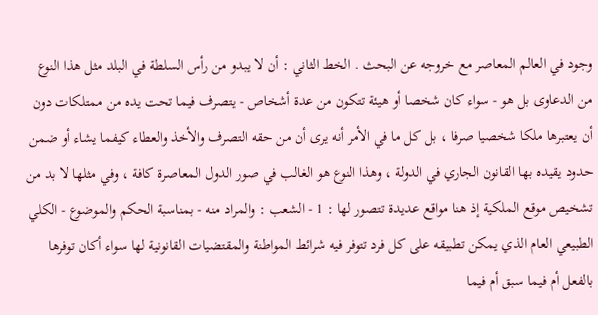وجود في العالم المعاصر مع خروجه عن البحث . الخط الثاني : أن لا يبدو من رأس السلطة في البلد مثل هذا النوع من الدعاوى بل هو - سواء كان شخصا أو هيئة تتكون من عدة أشخاص - يتصرف فيما تحت يده من ممتلكات دون أن يعتبرها ملكا شخصيا صرفا ، بل كل ما في الأمر أنه يرى أن من حقه التصرف والأخذ والعطاء كيفما يشاء أو ضمن حدود يقيده بها القانون الجاري في الدولة ، وهذا النوع هو الغالب في صور الدول المعاصرة كافة ، وفي مثلها لا بد من تشخيص موقع الملكية إذ هنا مواقع عديدة تتصور لها : 1 - الشعب : والمراد منه - بمناسبة الحكم والموضوع - الكلي الطبيعي العام الذي يمكن تطبيقه على كل فرد تتوفر فيه شرائط المواطنة والمقتضيات القانونية لها سواء أكان توفرها بالفعل أم فيما سبق أم فيما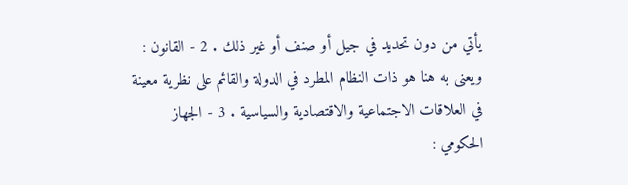يأتي من دون تحديد في جيل أو صنف أو غير ذلك . 2 - القانون : ويعنى به هنا هو ذات النظام المطرد في الدولة والقائم على نظرية معينة في العلاقات الاجتماعية والاقتصادية والسياسية . 3 - الجهاز الحكومي :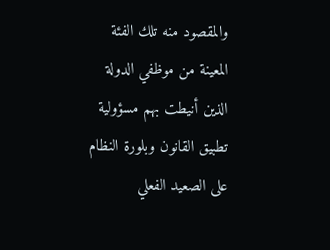والمقصود منه تلك الفئة المعينة من موظفي الدولة الذين أنيطت بهم مسؤولية تطبيق القانون وبلورة النظام على الصعيد الفعلي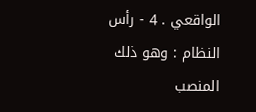الواقعي . 4 - رأس النظام : وهو ذلك المنصب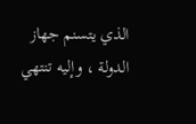الذي يتسنم جهاز الدولة ، وإليه تنتهي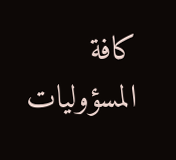كافة المسؤوليات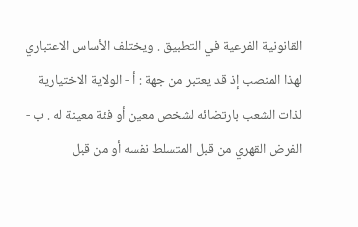القانونية الفرعية في التطبيق . ويختلف الأساس الاعتباري لهذا المنصب إذ قد يعتبر من جهة : أ - الولاية الاختيارية لذات الشعب بارتضائه لشخص معين أو فئة معينة له . ب - الفرض القهري من قبل المتسلط نفسه أو من قبل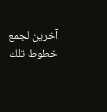آخرين لجمع خطوط تلك